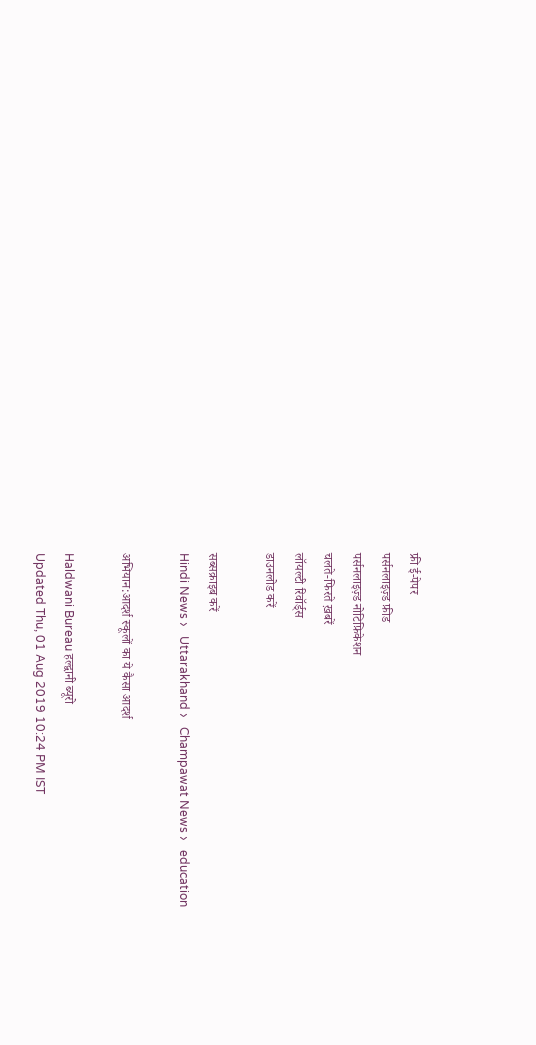फ्री ई-पेपर
पर्सनलाइज़्ड फ़ीड
पर्सनलाइज़्ड नोटिफ़िकेशन
चलते-फिरते ख़बरें
लॉयल्टी रिवॉर्ड्स
डाउनलोड करें

सब्सक्राइब करें
Hindi News ›   Uttarakhand ›   Champawat News ›   education

अभियान:आदर्श स्कूलों का ये कैसा आदर्श

Haldwani Bureau हल्द्वानी ब्यूरो
Updated Thu, 01 Aug 2019 10:24 PM IST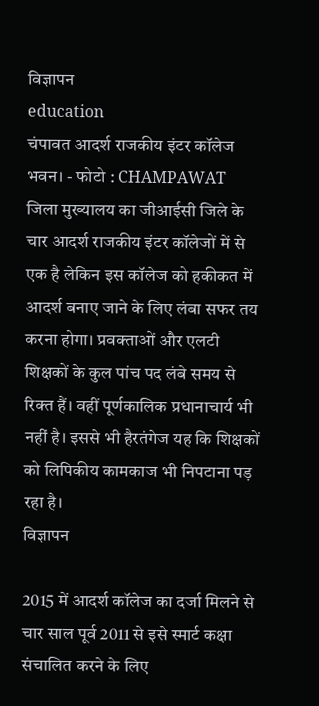विज्ञापन
education
चंपावत आदर्श राजकीय इंटर कॉलेज भवन। - फोटो : CHAMPAWAT
जिला मुख्यालय का जीआईसी जिले के चार आदर्श राजकीय इंटर कॉलेजों में से एक है लेकिन इस कॉलेज को हकीकत में आदर्श बनाए जाने के लिए लंबा सफर तय करना होगा। प्रवक्ताओं और एलटी शिक्षकों के कुल पांच पद लंबे समय से रिक्त हैं। वहीं पूर्णकालिक प्रधानाचार्य भी नहीं है। इससे भी हैरतंगेज यह कि शिक्षकों को लिपिकीय कामकाज भी निपटाना पड़ रहा है।
विज्ञापन

2015 में आदर्श कॉलेज का दर्जा मिलने से चार साल पूर्व 2011 से इसे स्मार्ट कक्षा संचालित करने के लिए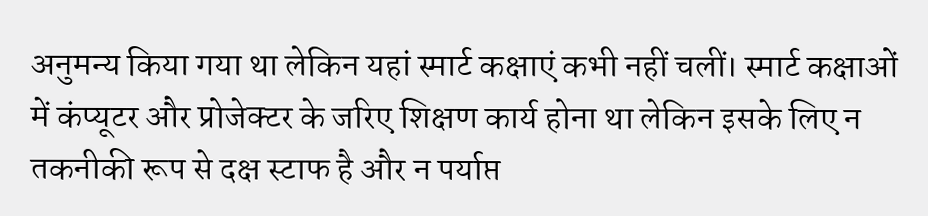अनुमन्य किया गया था लेकिन यहां स्मार्ट कक्षाएं कभी नहीं चलीं। स्मार्ट कक्षाओं में कंप्यूटर और प्रोजेक्टर के जरिए शिक्षण कार्य होना था लेकिन इसके लिए न तकनीकी रूप से दक्ष स्टाफ है और न पर्याप्त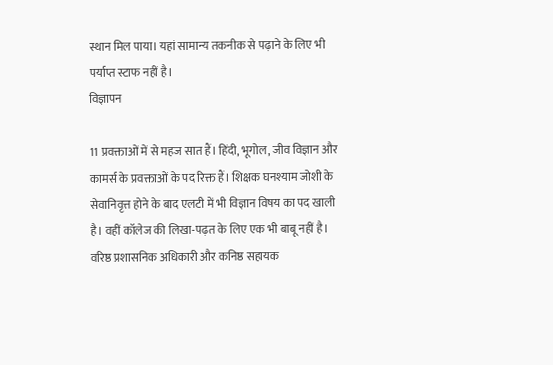स्थान मिल पाया। यहां सामान्य तकनीक से पढ़ाने के लिए भी पर्याप्त स्टाफ नहीं है।
विज्ञापन

11 प्रवक्ताओं में से महज सात हैं। हिंदी, भूगोल, जीव विज्ञान और कामर्स के प्रवक्ताओं के पद रिक्त हैं। शिक्षक घनश्याम जोशी के सेवानिवृत्त होने के बाद एलटी में भी विज्ञान विषय का पद खाली है। वहीं कॉलेज की लिखा-पढ़त के लिए एक भी बाबू नहीं है। वरिष्ठ प्रशासनिक अधिकारी और कनिष्ठ सहायक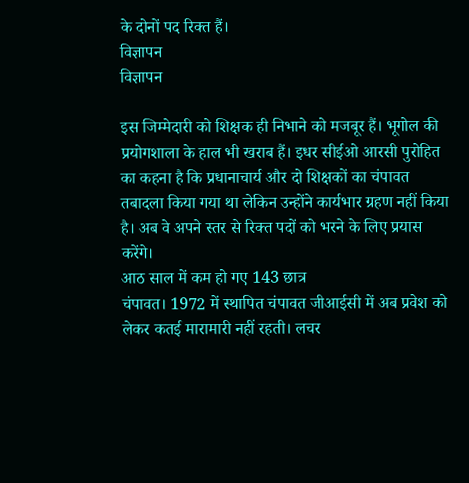के दोनों पद रिक्त हैं।
विज्ञापन
विज्ञापन

इस जिम्मेदारी को शिक्षक ही निभाने को मजबूर हैं। भूगोल की प्रयोगशाला के हाल भी खराब हैं। इधर सीईओ आरसी पुरोहित का कहना है कि प्रधानाचार्य और दो शिक्षकों का चंपावत तबादला किया गया था लेकिन उन्होंने कार्यभार ग्रहण नहीं किया है। अब वे अपने स्तर से रिक्त पदों को भरने के लिए प्रयास करेंगे।
आठ साल में कम हो गए 143 छात्र
चंपावत। 1972 में स्थापित चंपावत जीआईसी में अब प्रवेश को लेकर कतई मारामारी नहीं रहती। लचर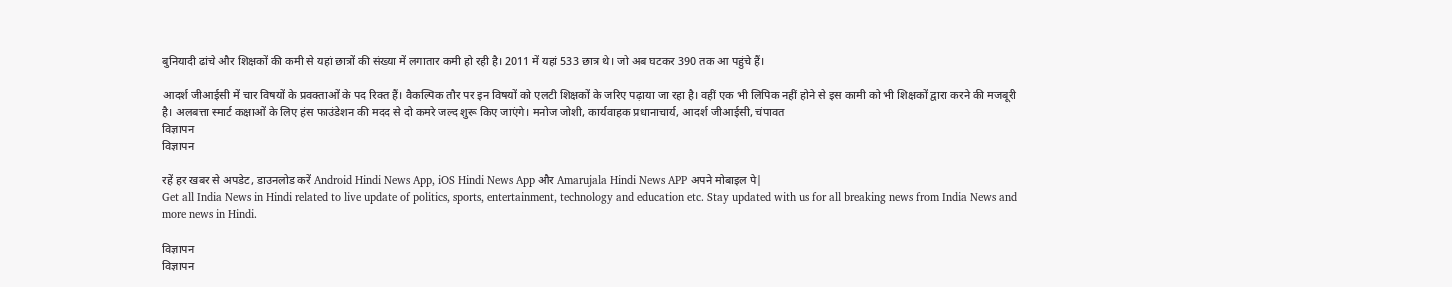बुनियादी ढांचे और शिक्षकों की कमी से यहां छात्रों की संख्या में लगातार कमी हो रही है। 2011 में यहां 533 छात्र थे। जो अब घटकर 390 तक आ पहुंचे हैं।

आदर्श जीआईसी में चार विषयों के प्रवक्ताओं के पद रिक्त हैं। वैकल्पिक तौर पर इन विषयों को एलटी शिक्षकों के जरिए पढ़ाया जा रहा है। वहीं एक भी लिपिक नहीं होने से इस कामी को भी शिक्षकों द्वारा करने की मजबूरी है। अलबत्ता स्मार्ट कक्षाओं के लिए हंस फाउंडेशन की मदद से दो कमरे जल्द शुरू किए जाएंगे। मनोज जोशी, कार्यवाहक प्रधानाचार्य, आदर्श जीआईसी, चंपावत
विज्ञापन
विज्ञापन

रहें हर खबर से अपडेट, डाउनलोड करें Android Hindi News App, iOS Hindi News App और Amarujala Hindi News APP अपने मोबाइल पे|
Get all India News in Hindi related to live update of politics, sports, entertainment, technology and education etc. Stay updated with us for all breaking news from India News and more news in Hindi.

विज्ञापन
विज्ञापन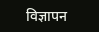विज्ञापन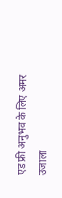एड फ्री अनुभव के लिए अमर उजाला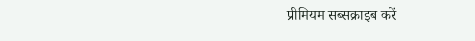प्रीमियम सब्सक्राइब करें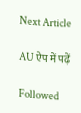Next Article

AU ऐप में पढ़ें

Followed